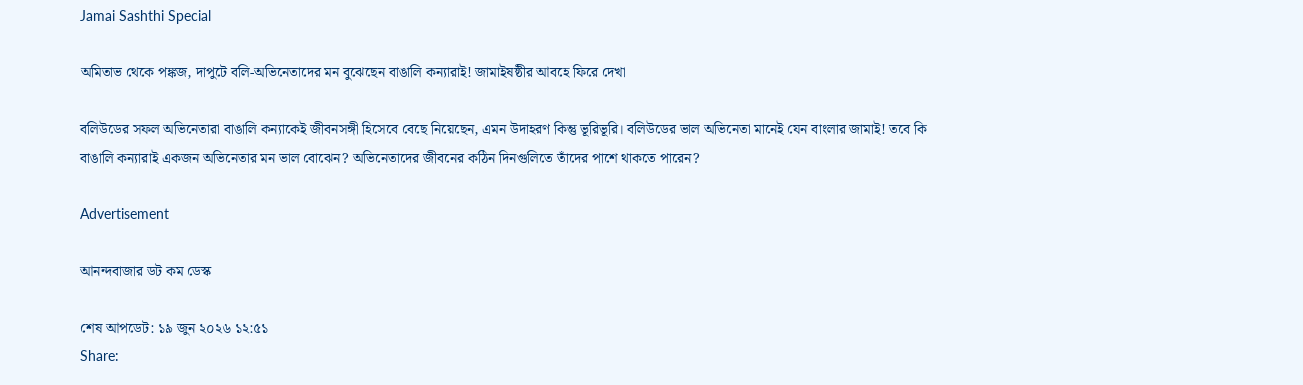Jamai Sashthi Special

অমিতাভ থেকে পঙ্কজ, দাপুটে বলি-অভিনেতাদের মন বুঝেছেন বাঙালি কন্যারাই! জামাইষষ্ঠীর আবহে ফিরে দেখা

বলিউডের সফল অভিনেতারা বাঙালি কন্যাকেই জীবনসঙ্গী হিসেবে বেছে নিয়েছেন, এমন উদাহরণ কিন্তু ভূরিভূরি। বলিউডের ভাল অভিনেতা মানেই যেন বাংলার জামাই! তবে কি বাঙালি কন্যারাই একজন অভিনেতার মন ভাল বোঝেন? অভিনেতাদের জীবনের কঠিন দিনগুলিতে তাঁদের পাশে থাকতে পারেন?

Advertisement

আনন্দবাজার ডট কম ডেস্ক

শেষ আপডেট: ১৯ জুন ২০২৬ ১২:৫১
Share: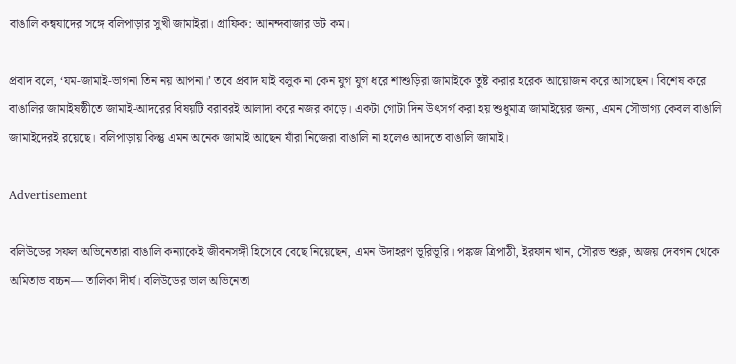বাঙালি কন্বযাদের সঙ্গে বলিপাড়ার সুখী জামাইরা। গ্রাফিক: আনন্দবাজার ডট কম।

প্রবাদ বলে, ‘যম-জামাই-ভাগনা তিন নয় আপনা।’ তবে প্রবাদ যাই বলুক না কেন যুগ যুগ ধরে শাশুড়িরা জামাইকে তুষ্ট করার হরেক আয়োজন করে আসছেন। বিশেষ করে বাঙালির জামাইষষ্ঠীতে জামাই-আদরের বিষয়টি বরাবরই আলাদা করে নজর কাড়ে। একটা গোটা দিন উৎসর্গ করা হয় শুধুমাত্র জামাইয়ের জন্য, এমন সৌভাগ্য কেবল বাঙালি জামাইদেরই রয়েছে। বলিপাড়ায় কিন্তু এমন অনেক জামাই আছেন যাঁরা নিজেরা বাঙালি না হলেও আদতে বাঙালি জামাই।

Advertisement

বলিউডের সফল অভিনেতারা বাঙালি কন্যাকেই জীবনসঙ্গী হিসেবে বেছে নিয়েছেন, এমন উদাহরণ ভূরিভূরি। পঙ্কজ ত্রিপাঠী, ইরফান খান, সৌরভ শুক্ল, অজয় দেবগন থেকে অমিতাভ বচ্চন— তালিকা দীর্ঘ। বলিউডের ভাল অভিনেতা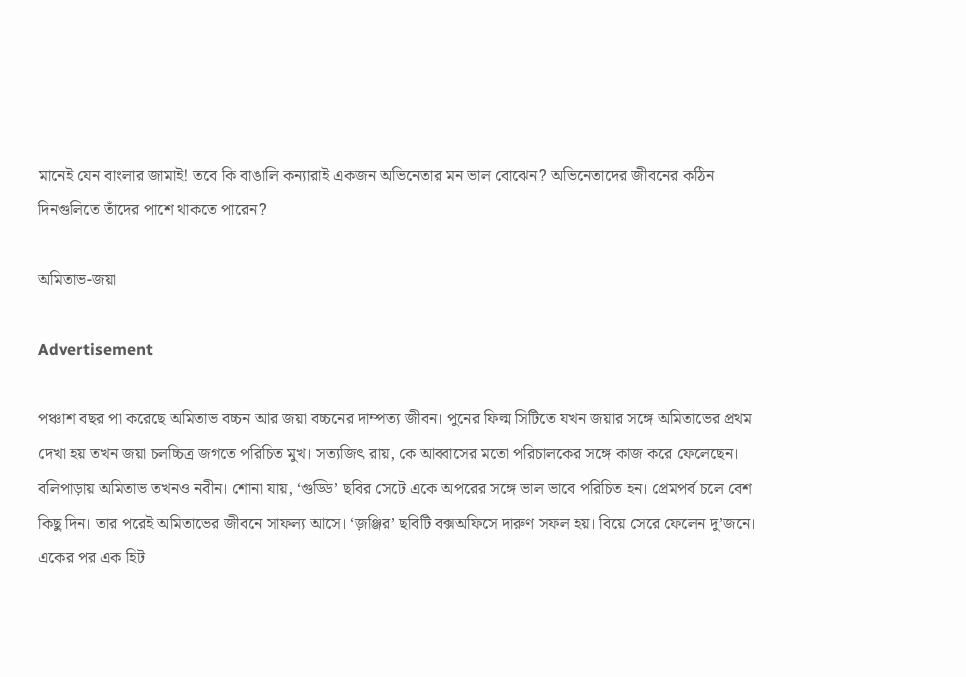মানেই যেন বাংলার জামাই! তবে কি বাঙালি কন্যারাই একজন অভিনেতার মন ভাল বোঝেন? অভিনেতাদের জীবনের কঠিন দিনগুলিতে তাঁদের পাশে থাকতে পারেন?

অমিতাভ-জয়া

Advertisement

পঞ্চাশ বছর পা করেছে অমিতাভ বচ্চন আর জয়া বচ্চনের দাম্পত্য জীবন। পুনের ফিল্ম সিটিতে যখন জয়ার সঙ্গে অমিতাভের প্রথম দেখা হয় তখন জয়া চলচ্চিত্র জগতে পরিচিত মুখ। সত্যজিৎ রায়, কে আব্বাসের মতো পরিচালকের সঙ্গে কাজ করে ফেলেছেন। বলিপাড়ায় অমিতাভ তখনও নবীন। শোনা যায়, ‘গুড্ডি’ ছবির সেটে একে অপরের সঙ্গে ভাল ভাবে পরিচিত হন। প্রেমপর্ব চলে বেশ কিছু দিন। তার পরেই অমিতাভের জীবনে সাফল্য আসে। ‘জ়ঞ্জির’ ছবিটি বক্সঅফিসে দারুণ সফল হয়। বিয়ে সেরে ফেলেন দু’জনে। একের পর এক হিট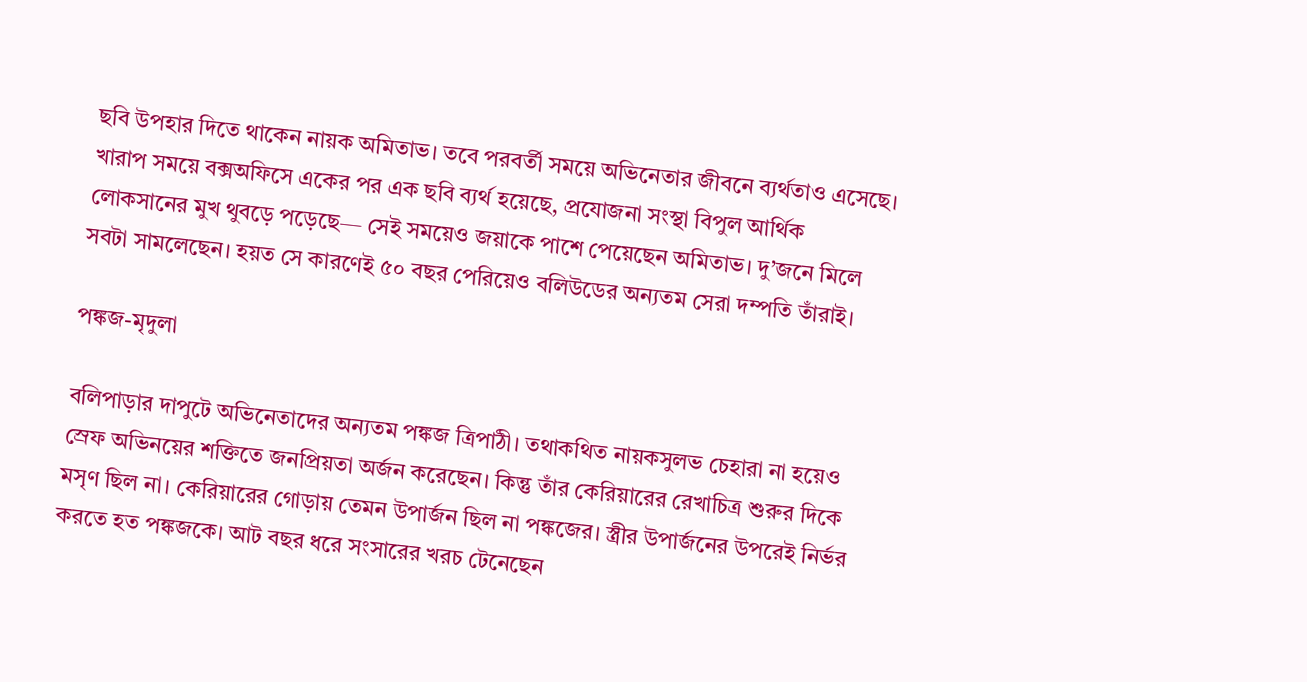ছবি উপহার দিতে থাকেন নায়ক অমিতাভ। তবে পরবর্তী সময়ে অভিনেতার জীবনে ব্যর্থতাও এসেছে। খারাপ সময়ে বক্সঅফিসে একের পর এক ছবি ব্যর্থ হয়েছে, প্রযোজনা সংস্থা বিপুল আর্থিক লোকসানের মুখ থুবড়ে পড়েছে— সেই সময়েও জয়াকে পাশে পেয়েছেন অমিতাভ। দু’জনে মিলে সবটা সামলেছেন। হয়ত সে কারণেই ৫০ বছর পেরিয়েও বলিউডের অন্যতম সেরা দম্পতি তাঁরাই।

পঙ্কজ-মৃদুলা

বলিপাড়ার দাপুটে অভিনেতাদের অন্যতম পঙ্কজ ত্রিপাঠী। তথাকথিত নায়কসুলভ চেহারা না হয়েও স্রেফ অভিনয়ের শক্তিতে জনপ্রিয়তা অর্জন করেছেন। কিন্তু তাঁর কেরিয়ারের রেখাচিত্র শুরুর দিকে মসৃণ ছিল না। কেরিয়ারের গোড়ায় তেমন উপার্জন ছিল না পঙ্কজের। স্ত্রীর উপার্জনের উপরেই নির্ভর করতে হত পঙ্কজকে। আট বছর ধরে সংসারের খরচ টেনেছেন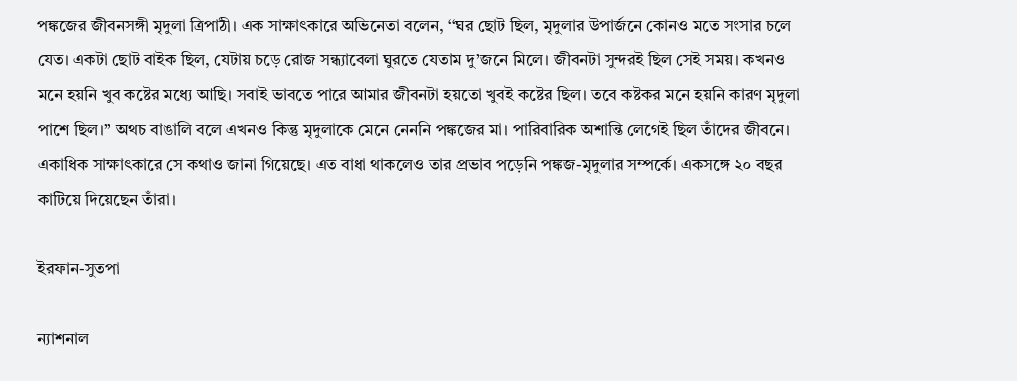পঙ্কজের জীবনসঙ্গী মৃদুলা ত্রিপাঠী। এক সাক্ষাৎকারে অভিনেতা বলেন, ‘‘ঘর ছোট ছিল, মৃদুলার উপার্জনে কোনও মতে সংসার চলে যেত। একটা ছোট বাইক ছিল, যেটায় চড়ে রোজ সন্ধ্যাবেলা ঘুরতে যেতাম দু’জনে মিলে। জীবনটা সুন্দরই ছিল সেই সময়। কখনও মনে হয়নি খুব কষ্টের মধ্যে আছি। সবাই ভাবতে পারে আমার জীবনটা হয়তো খুবই কষ্টের ছিল। তবে কষ্টকর মনে হয়নি কারণ মৃদুলা পাশে ছিল।’’ অথচ বাঙালি বলে এখনও কিন্তু মৃদুলাকে মেনে নেননি পঙ্কজের মা। পারিবারিক অশান্তি লেগেই ছিল তাঁদের জীবনে। একাধিক সাক্ষাৎকারে সে কথাও জানা গিয়েছে। এত বাধা থাকলেও তার প্রভাব পড়েনি পঙ্কজ-মৃদুলার সম্পর্কে। একসঙ্গে ২০ বছর কাটিয়ে দিয়েছেন তাঁরা।

ইরফান-সুতপা

ন্যাশনাল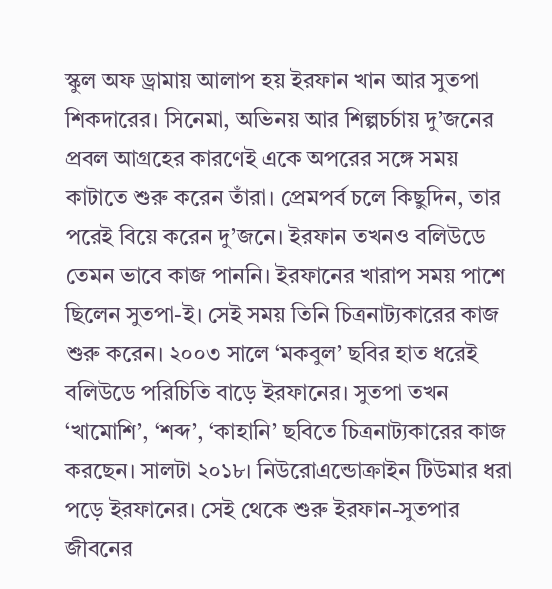স্কুল অফ ড্রামায় আলাপ হয় ইরফান খান আর সুতপা শিকদারের। সিনেমা, অভিনয় আর শিল্পচর্চায় দু’জনের প্রবল আগ্রহের কারণেই একে অপরের সঙ্গে সময় কাটাতে শুরু করেন তাঁরা। প্রেমপর্ব চলে কিছুদিন, তার পরেই বিয়ে করেন দু’জনে। ইরফান তখনও বলিউডে তেমন ভাবে কাজ পাননি। ইরফানের খারাপ সময় পাশে ছিলেন সুতপা-ই। সেই সময় তিনি চিত্রনাট্যকারের কাজ শুরু করেন। ২০০৩ সালে ‘মকবুল’ ছবির হাত ধরেই বলিউডে পরিচিতি বাড়ে ইরফানের। সুতপা তখন ‘খামোশি’, ‘শব্দ’, ‘কাহানি’ ছবিতে চিত্রনাট্যকারের কাজ করছেন। সালটা ২০১৮। নিউরোএন্ডোক্রাইন টিউমার ধরা পড়ে ইরফানের। সেই থেকে শুরু ইরফান-সুতপার জীবনের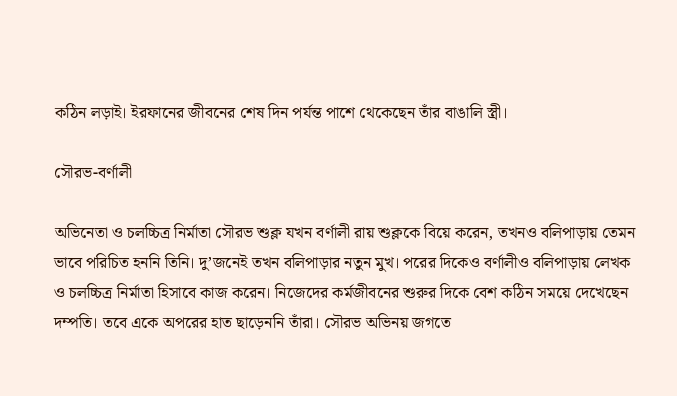কঠিন লড়াই। ইরফানের জীবনের শেষ দিন পর্যন্ত পাশে থেকেছেন তাঁর বাঙালি স্ত্রী।

সৌরভ-বর্ণালী

অভিনেতা ও চলচ্চিত্র নির্মাতা সৌরভ শুক্ল যখন বর্ণালী রায় শুক্লকে বিয়ে করেন, তখনও বলিপাড়ায় তেমন ভাবে পরিচিত হননি তিনি। দু’জনেই তখন বলিপাড়ার নতুন মুখ। পরের দিকেও বর্ণালীও বলিপাড়ায় লেখক ও চলচ্চিত্র নির্মাতা হিসাবে কাজ করেন। নিজেদের কর্মজীবনের শুরুর দিকে বেশ কঠিন সময়ে দেখেছেন দম্পতি। তবে একে অপরের হাত ছাড়েননি তাঁরা। সৌরভ অভিনয় জগতে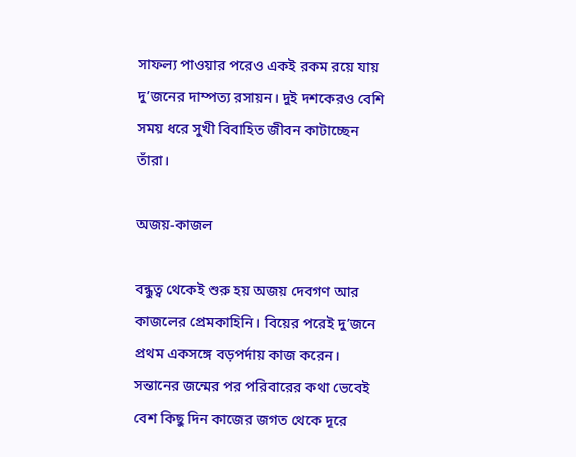সাফল্য পাওয়ার পরেও একই রকম রয়ে যায় দু’জনের দাম্পত্য রসায়ন। দুই দশকেরও বেশি সময় ধরে সুখী বিবাহিত জীবন কাটাচ্ছেন তাঁরা।

অজয়-কাজল

বন্ধুত্ব থেকেই শুরু হয় অজয় দেবগণ আর কাজলের প্রেমকাহিনি। বিয়ের পরেই দু’জনে প্রথম একসঙ্গে বড়পর্দায় কাজ করেন। সন্তানের জন্মের পর পরিবারের কথা ভেবেই বেশ কিছু দিন কাজের জগত থেকে দূরে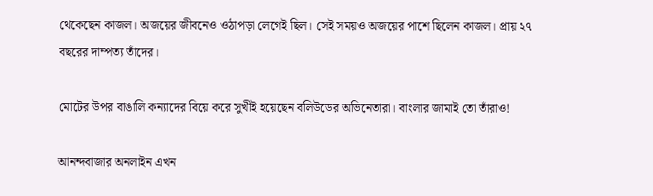থেকেছেন কাজল। অজয়ের জীবনেও ওঠাপড়া লেগেই ছিল। সেই সময়ও অজয়ের পাশে ছিলেন কাজল। প্রায় ২৭ বছরের দাম্পত্য তাঁদের।

মোটের উপর বাঙালি কন্যাদের বিয়ে করে সুখীই হয়েছেন বলিউডের অভিনেতারা। বাংলার জামাই তো তাঁরাও!

আনন্দবাজার অনলাইন এখন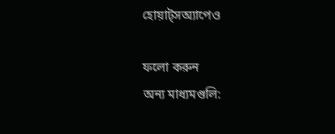হোয়াট্‌সঅ্যাপেও

ফলো করুন
অন্য মাধ্যমগুলি: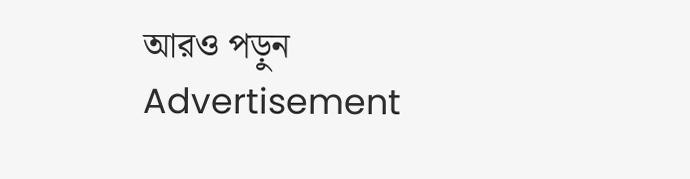আরও পড়ুন
Advertisement